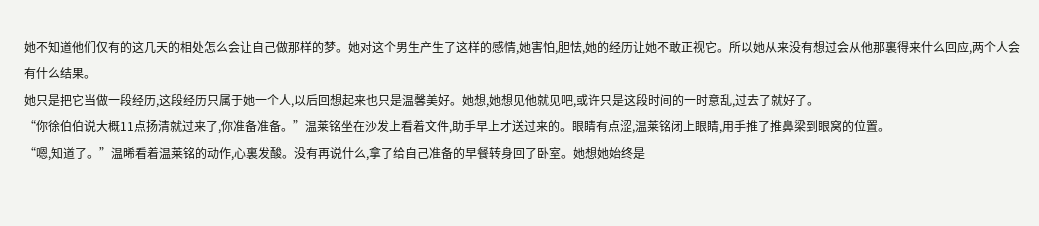她不知道他们仅有的这几天的相处怎么会让自己做那样的梦。她对这个男生产生了这样的感情,她害怕,胆怯,她的经历让她不敢正视它。所以她从来没有想过会从他那裏得来什么回应,两个人会有什么结果。
她只是把它当做一段经历,这段经历只属于她一个人,以后回想起来也只是温馨美好。她想,她想见他就见吧,或许只是这段时间的一时意乱,过去了就好了。
“你徐伯伯说大概11点扬清就过来了,你准备准备。”温莱铭坐在沙发上看着文件,助手早上才送过来的。眼睛有点涩,温莱铭闭上眼睛,用手推了推鼻梁到眼窝的位置。
“嗯,知道了。”温晞看着温莱铭的动作,心裏发酸。没有再说什么,拿了给自己准备的早餐转身回了卧室。她想她始终是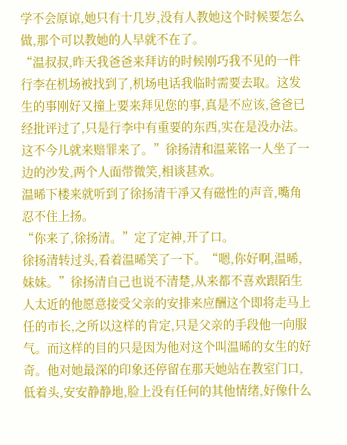学不会原谅,她只有十几岁,没有人教她这个时候要怎么做,那个可以教她的人早就不在了。
“温叔叔,昨天我爸爸来拜访的时候刚巧我不见的一件行李在机场被找到了,机场电话我临时需要去取。这发生的事刚好又撞上要来拜见您的事,真是不应该,爸爸已经批评过了,只是行李中有重要的东西,实在是没办法。这不今儿就来赔罪来了。”徐扬清和温莱铭一人坐了一边的沙发,两个人面带微笑,相谈甚欢。
温晞下楼来就听到了徐扬清干凈又有磁性的声音,嘴角忍不住上扬。
“你来了,徐扬清。”定了定神,开了口。
徐扬清转过头,看着温晞笑了一下。“嗯,你好啊,温晞,妹妹。”徐扬清自己也说不清楚,从来都不喜欢跟陌生人太近的他愿意接受父亲的安排来应酬这个即将走马上任的市长,之所以这样的肯定,只是父亲的手段他一向服气。而这样的目的只是因为他对这个叫温晞的女生的好奇。他对她最深的印象还停留在那天她站在教室门口,低着头,安安静静地,脸上没有任何的其他情绪,好像什么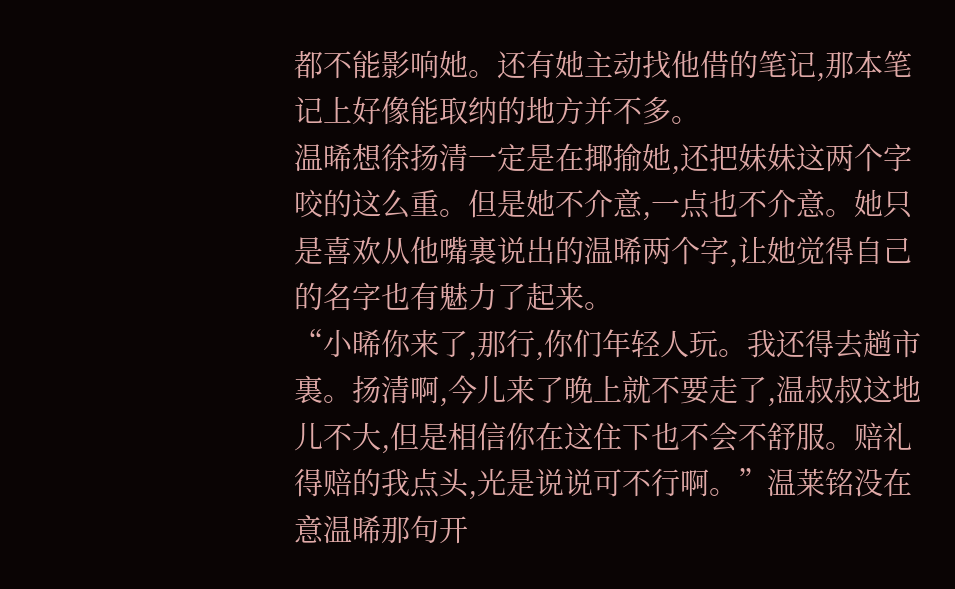都不能影响她。还有她主动找他借的笔记,那本笔记上好像能取纳的地方并不多。
温晞想徐扬清一定是在揶揄她,还把妹妹这两个字咬的这么重。但是她不介意,一点也不介意。她只是喜欢从他嘴裏说出的温晞两个字,让她觉得自己的名字也有魅力了起来。
“小晞你来了,那行,你们年轻人玩。我还得去趟市裏。扬清啊,今儿来了晚上就不要走了,温叔叔这地儿不大,但是相信你在这住下也不会不舒服。赔礼得赔的我点头,光是说说可不行啊。”温莱铭没在意温晞那句开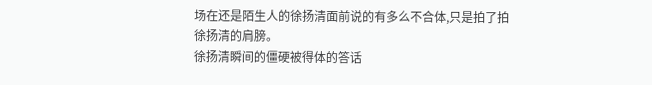场在还是陌生人的徐扬清面前说的有多么不合体,只是拍了拍徐扬清的肩膀。
徐扬清瞬间的僵硬被得体的答话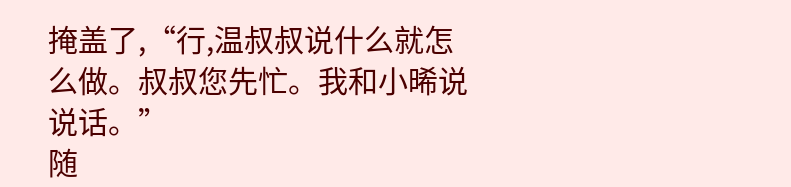掩盖了,“行,温叔叔说什么就怎么做。叔叔您先忙。我和小晞说说话。”
随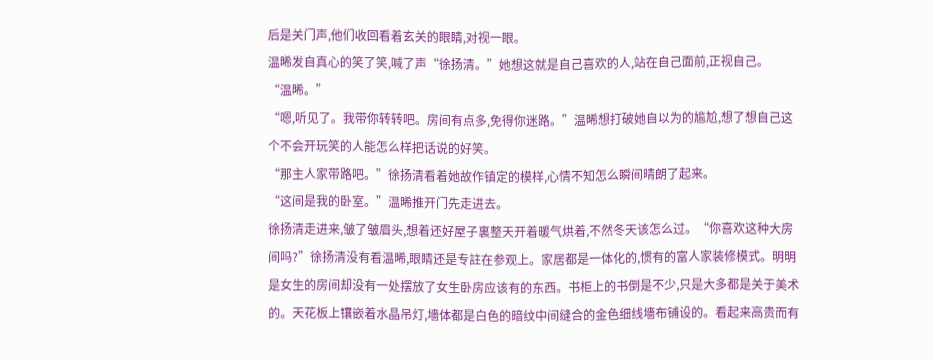后是关门声,他们收回看着玄关的眼睛,对视一眼。
温晞发自真心的笑了笑,喊了声“徐扬清。”她想这就是自己喜欢的人,站在自己面前,正视自己。
“温晞。”
“嗯,听见了。我带你转转吧。房间有点多,免得你迷路。”温晞想打破她自以为的尴尬,想了想自己这个不会开玩笑的人能怎么样把话说的好笑。
“那主人家带路吧。”徐扬清看着她故作镇定的模样,心情不知怎么瞬间晴朗了起来。
“这间是我的卧室。”温晞推开门先走进去。
徐扬清走进来,皱了皱眉头,想着还好屋子裏整天开着暖气烘着,不然冬天该怎么过。“你喜欢这种大房间吗?”徐扬清没有看温晞,眼睛还是专註在参观上。家居都是一体化的,惯有的富人家装修模式。明明是女生的房间却没有一处摆放了女生卧房应该有的东西。书柜上的书倒是不少,只是大多都是关于美术的。天花板上镶嵌着水晶吊灯,墻体都是白色的暗纹中间缝合的金色细线墻布铺设的。看起来高贵而有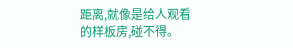距离,就像是给人观看的样板房,碰不得。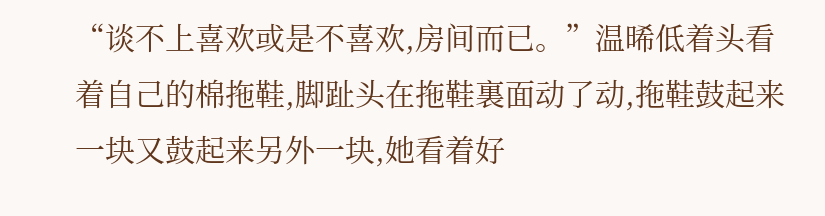“谈不上喜欢或是不喜欢,房间而已。”温晞低着头看着自己的棉拖鞋,脚趾头在拖鞋裏面动了动,拖鞋鼓起来一块又鼓起来另外一块,她看着好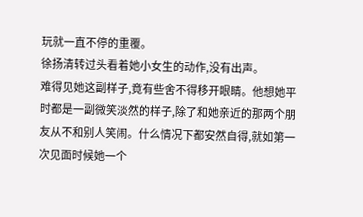玩就一直不停的重覆。
徐扬清转过头看着她小女生的动作,没有出声。
难得见她这副样子,竟有些舍不得移开眼睛。他想她平时都是一副微笑淡然的样子,除了和她亲近的那两个朋友从不和别人笑闹。什么情况下都安然自得,就如第一次见面时候她一个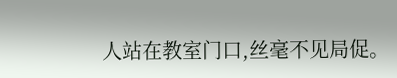人站在教室门口,丝毫不见局促。